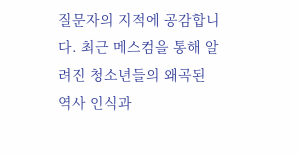질문자의 지적에 공감합니다. 최근 메스컴을 통해 알려진 청소년들의 왜곡된 역사 인식과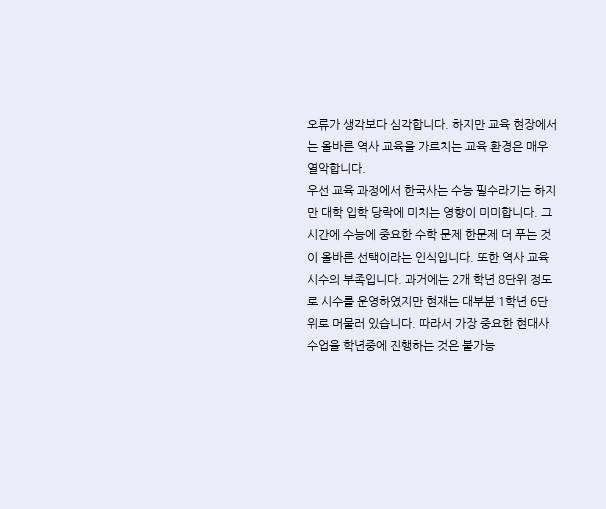오류가 생각보다 심각합니다. 하지만 교육 현장에서는 올바른 역사 교육을 가르치는 교육 환경은 매우 열악합니다.
우선 교육 과정에서 한국사는 수능 필수라기는 하지만 대학 입학 당락에 미치는 영향이 미미합니다. 그 시간에 수능에 중요한 수학 문제 한문제 더 푸는 것이 올바른 선택이라는 인식입니다. 또한 역사 교육 시수의 부족입니다. 과거에는 2개 학년 8단위 정도로 시수를 운영하였지만 현재는 대부분 1학년 6단위로 머물러 있습니다. 따라서 가장 중요한 현대사 수업을 학년중에 진행하는 것은 불가능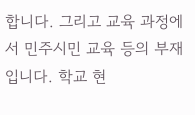합니다. 그리고 교육 과정에서 민주시민 교육 등의 부재입니다. 학교 현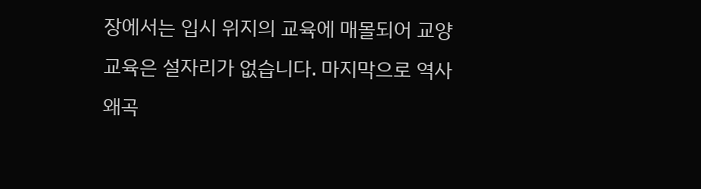장에서는 입시 위지의 교육에 매몰되어 교양 교육은 설자리가 없습니다. 마지막으로 역사 왜곡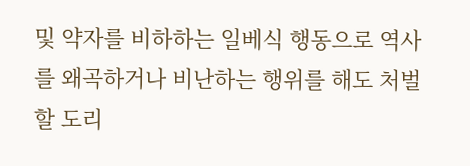및 약자를 비하하는 일베식 행동으로 역사를 왜곡하거나 비난하는 행위를 해도 처벌할 도리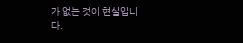가 없는 것이 현실입니다.